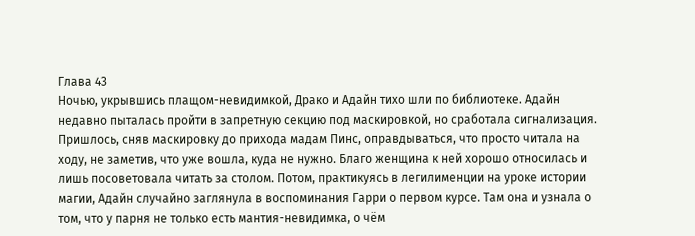Глава 43
Ночью, укрывшись плащом-невидимкой, Драко и Адайн тихо шли по библиотеке. Адайн недавно пыталась пройти в запретную секцию под маскировкой, но сработала сигнализация. Пришлось, сняв маскировку до прихода мадам Пинс, оправдываться, что просто читала на ходу, не заметив, что уже вошла, куда не нужно. Благо женщина к ней хорошо относилась и лишь посоветовала читать за столом. Потом, практикуясь в легилименции на уроке истории магии, Адайн случайно заглянула в воспоминания Гарри о первом курсе. Там она и узнала о том, что у парня не только есть мантия-невидимка, о чём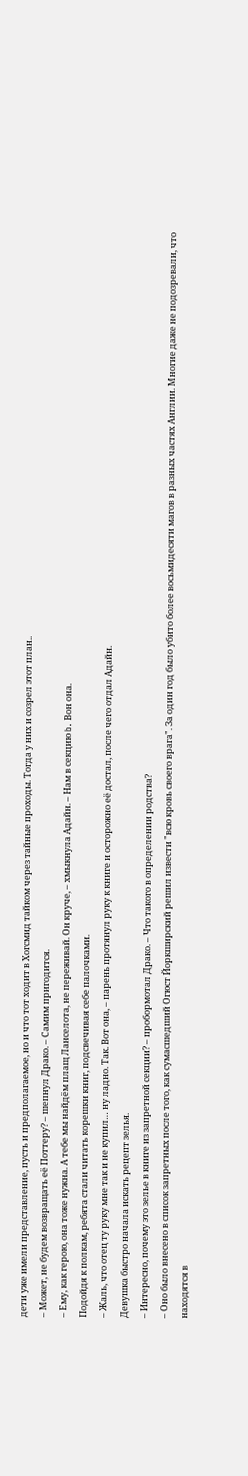дети уже имели представление, пусть и предполагаемое, но и что тот ходит в Хогсмид тайком через тайные проходы. Тогда у них и созрел этот план..
– Может, не будем возвращать её Поттеру? – шепнул Драко. – Самим пригодится.
– Ему, как герою, она тоже нужна. А тебе мы найдём плащ Ланселота, не переживай. Он круче, – хмыкнула Адайн. – Нам в секцию b. Вон она.
Подойдя к полкам, ребята стали читать корешки книг, подсвечивая себе палочками.
– Жаль, что отец ту руку мне так и не купил… ну ладно. Так. Вот она, – парень протянул руку к книге и осторожно её достал, после чего отдал Адайн.
Девушка быстро начала искать рецепт зелья.
– Интересно, почему это зелье в книге из запретной секции? – пробормотал Драко. – Что такого в определении родства?
– Оно было внесено в список запретных после того, как сумасшедший Огюст Йоркширский решил извести "всю кровь своего врага". За один год было убито более восьмидесяти магов в разных частях Англии. Многие даже не подозревали, что находятся в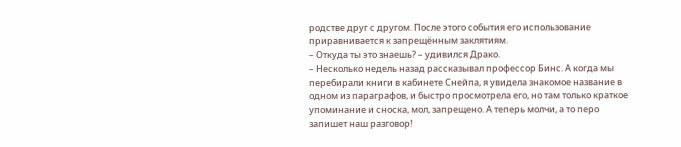родстве друг с другом. После этого события его использование приравнивается к запрещённым заклятиям.
– Откуда ты это знаешь? – удивился Драко.
– Несколько недель назад рассказывал профессор Бинс. А когда мы перебирали книги в кабинете Снейпа, я увидела знакомое название в одном из параграфов, и быстро просмотрела его, но там только краткое упоминание и сноска, мол, запрещено. А теперь молчи, а то перо запишет наш разговор!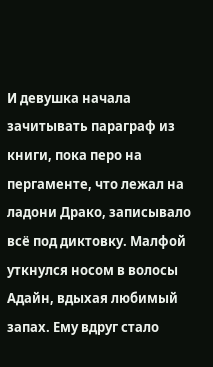И девушка начала зачитывать параграф из книги, пока перо на пергаменте, что лежал на ладони Драко, записывало всё под диктовку. Малфой уткнулся носом в волосы Адайн, вдыхая любимый запах. Ему вдруг стало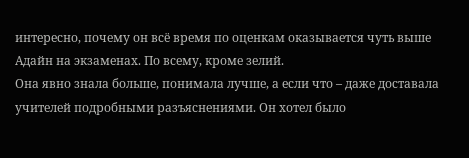интересно, почему он всё время по оценкам оказывается чуть выше Адайн на экзаменах. По всему, кроме зелий.
Она явно знала больше, понимала лучше, а если что – даже доставала учителей подробными разъяснениями. Он хотел было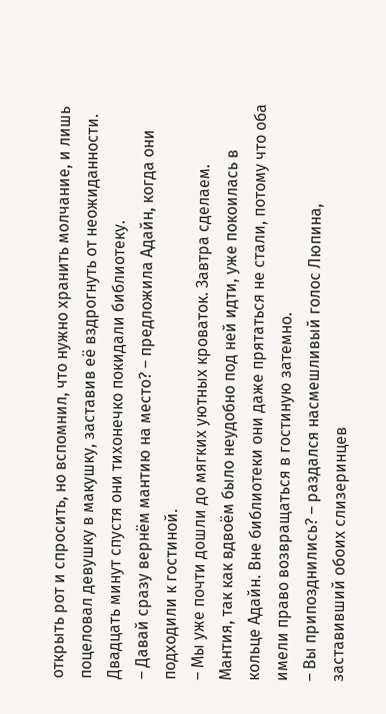открыть рот и спросить, но вспомнил, что нужно хранить молчание, и лишь поцеловал девушку в макушку, заставив её вздрогнуть от неожиданности.
Двадцать минут спустя они тихонечко покидали библиотеку.
– Давай сразу вернём мантию на место? – предложила Адайн, когда они подходили к гостиной.
– Мы уже почти дошли до мягких уютных кроваток. Завтра сделаем.
Мантия, так как вдвоём было неудобно под ней идти, уже покоилась в кольце Адайн. Вне библиотеки они даже прятаться не стали, потому что оба имели право возвращаться в гостиную затемно.
– Вы припозднились? – раздался насмешливый голос Люпина, заставивший обоих слизеринцев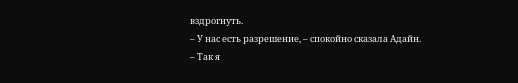вздрогнуть.
– У нас есть разрешение, – спокойно сказала Адайн.
– Так я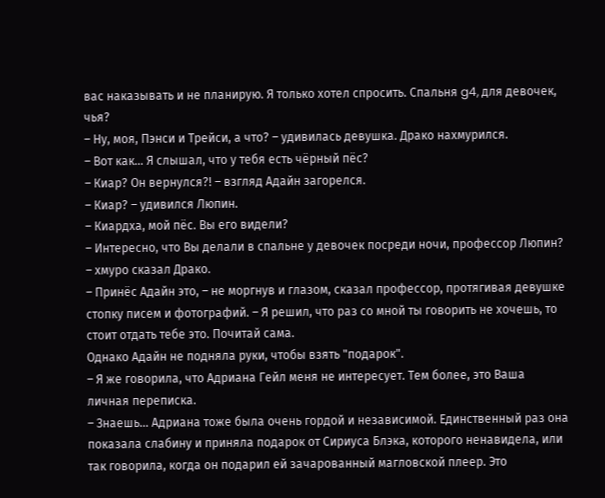вас наказывать и не планирую. Я только хотел спросить. Спальня g4, для девочек, чья?
– Ну, моя, Пэнси и Трейси, а что? – удивилась девушка. Драко нахмурился.
– Вот как… Я слышал, что у тебя есть чёрный пёс?
– Киар? Он вернулся?! – взгляд Адайн загорелся.
– Киар? – удивился Люпин.
– Киардха, мой пёс. Вы его видели?
– Интересно, что Вы делали в спальне у девочек посреди ночи, профессор Люпин? – хмуро сказал Драко.
– Принёс Адайн это, – не моргнув и глазом, сказал профессор, протягивая девушке стопку писем и фотографий. – Я решил, что раз со мной ты говорить не хочешь, то стоит отдать тебе это. Почитай сама.
Однако Адайн не подняла руки, чтобы взять "подарок".
– Я же говорила, что Адриана Гейл меня не интересует. Тем более, это Ваша личная переписка.
– Знаешь… Адриана тоже была очень гордой и независимой. Единственный раз она показала слабину и приняла подарок от Сириуса Блэка, которого ненавидела, или так говорила, когда он подарил ей зачарованный магловской плеер. Это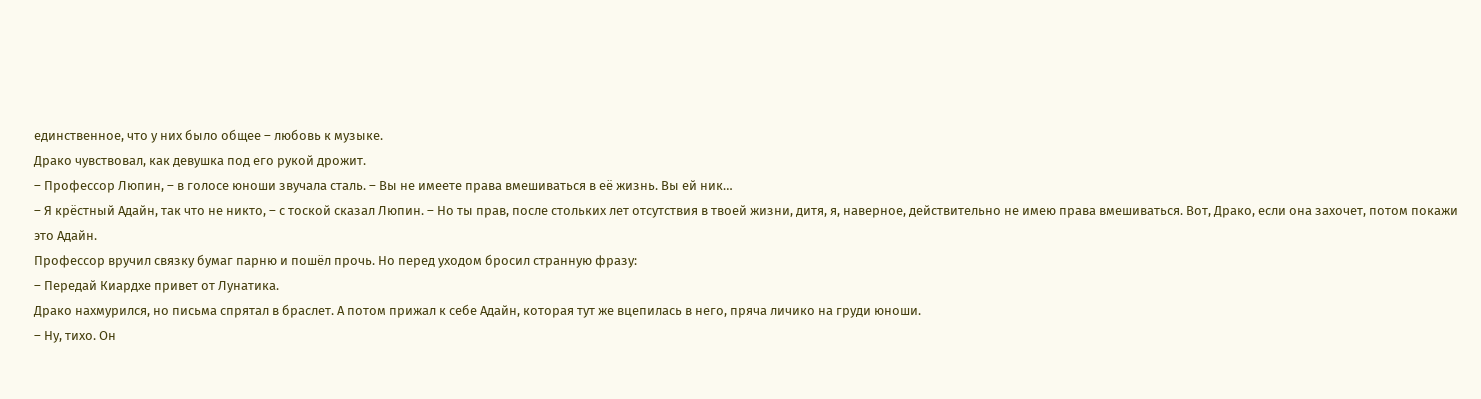единственное, что у них было общее – любовь к музыке.
Драко чувствовал, как девушка под его рукой дрожит.
– Профессор Люпин, – в голосе юноши звучала сталь. – Вы не имеете права вмешиваться в её жизнь. Вы ей ник…
– Я крёстный Адайн, так что не никто, – с тоской сказал Люпин. – Но ты прав, после стольких лет отсутствия в твоей жизни, дитя, я, наверное, действительно не имею права вмешиваться. Вот, Драко, если она захочет, потом покажи это Адайн.
Профессор вручил связку бумаг парню и пошёл прочь. Но перед уходом бросил странную фразу:
– Передай Киардхе привет от Лунатика.
Драко нахмурился, но письма спрятал в браслет. А потом прижал к себе Адайн, которая тут же вцепилась в него, пряча личико на груди юноши.
– Ну, тихо. Он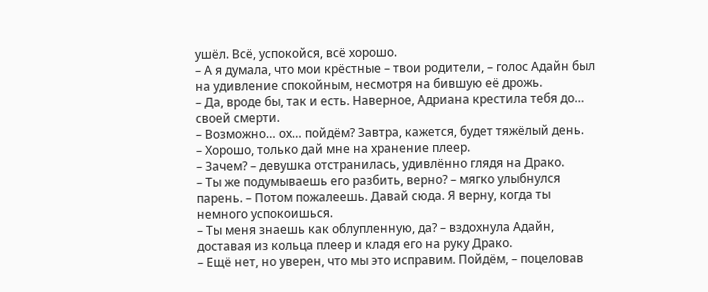ушёл. Всё, успокойся, всё хорошо.
– А я думала, что мои крёстные – твои родители, – голос Адайн был на удивление спокойным, несмотря на бившую её дрожь.
– Да, вроде бы, так и есть. Наверное, Адриана крестила тебя до… своей смерти.
– Возможно… ох… пойдём? Завтра, кажется, будет тяжёлый день.
– Хорошо, только дай мне на хранение плеер.
– Зачем? – девушка отстранилась, удивлённо глядя на Драко.
– Ты же подумываешь его разбить, верно? – мягко улыбнулся парень. – Потом пожалеешь. Давай сюда. Я верну, когда ты немного успокоишься.
– Ты меня знаешь как облупленную, да? – вздохнула Адайн, доставая из кольца плеер и кладя его на руку Драко.
– Ещё нет, но уверен, что мы это исправим. Пойдём, – поцеловав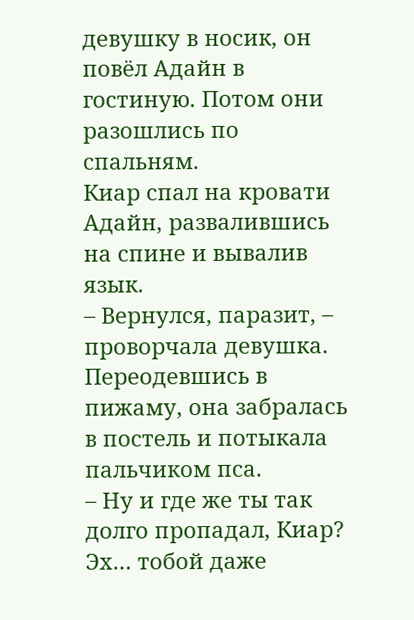девушку в носик, он повёл Адайн в гостиную. Потом они разошлись по спальням.
Киар спал на кровати Адайн, развалившись на спине и вывалив язык.
– Вернулся, паразит, – проворчала девушка. Переодевшись в пижаму, она забралась в постель и потыкала пальчиком пса.
– Ну и где же ты так долго пропадал, Киар? Эх… тобой даже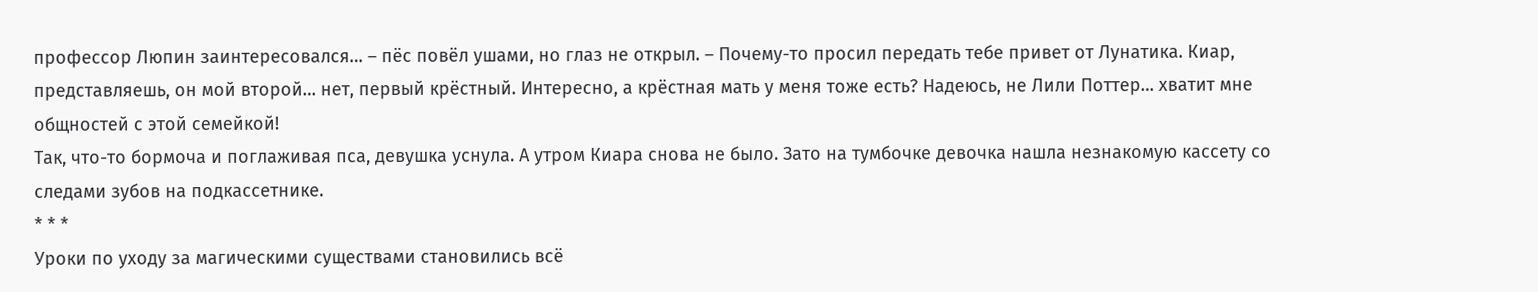профессор Люпин заинтересовался… – пёс повёл ушами, но глаз не открыл. – Почему-то просил передать тебе привет от Лунатика. Киар, представляешь, он мой второй… нет, первый крёстный. Интересно, а крёстная мать у меня тоже есть? Надеюсь, не Лили Поттер… хватит мне общностей с этой семейкой!
Так, что-то бормоча и поглаживая пса, девушка уснула. А утром Киара снова не было. Зато на тумбочке девочка нашла незнакомую кассету со следами зубов на подкассетнике.
* * *
Уроки по уходу за магическими существами становились всё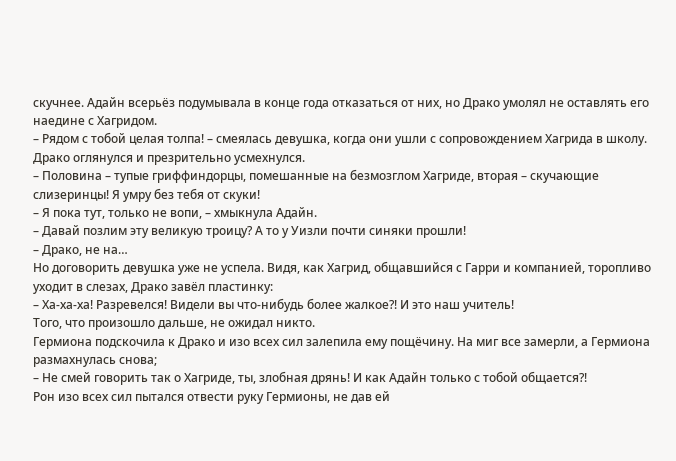скучнее. Адайн всерьёз подумывала в конце года отказаться от них, но Драко умолял не оставлять его наедине с Хагридом.
– Рядом с тобой целая толпа! – смеялась девушка, когда они ушли с сопровождением Хагрида в школу.
Драко оглянулся и презрительно усмехнулся.
– Половина – тупые гриффиндорцы, помешанные на безмозглом Хагриде, вторая – скучающие слизеринцы! Я умру без тебя от скуки!
– Я пока тут, только не вопи, – хмыкнула Адайн.
– Давай позлим эту великую троицу? А то у Уизли почти синяки прошли!
– Драко, не на…
Но договорить девушка уже не успела. Видя, как Хагрид, общавшийся с Гарри и компанией, торопливо уходит в слезах, Драко завёл пластинку:
– Ха-ха-ха! Разревелся! Видели вы что-нибудь более жалкое?! И это наш учитель!
Того, что произошло дальше, не ожидал никто.
Гермиона подскочила к Драко и изо всех сил залепила ему пощёчину. На миг все замерли, а Гермиона размахнулась снова;
– Не смей говорить так о Хагриде, ты, злобная дрянь! И как Адайн только с тобой общается?!
Рон изо всех сил пытался отвести руку Гермионы, не дав ей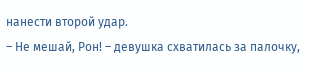нанести второй удар.
– Не мешай, Рон! – девушка схватилась за палочку,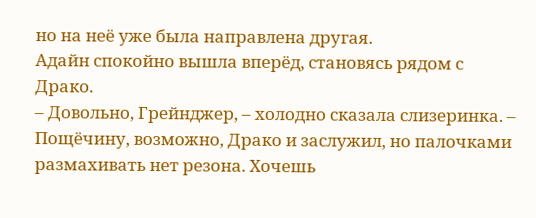но на неё уже была направлена другая.
Адайн спокойно вышла вперёд, становясь рядом с Драко.
– Довольно, Грейнджер, – холодно сказала слизеринка. – Пощёчину, возможно, Драко и заслужил, но палочками размахивать нет резона. Хочешь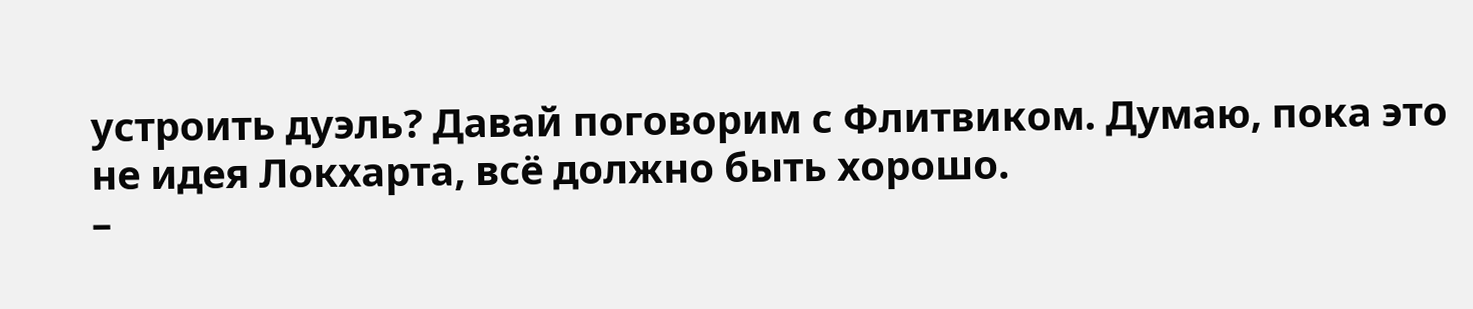устроить дуэль? Давай поговорим с Флитвиком. Думаю, пока это не идея Локхарта, всё должно быть хорошо.
–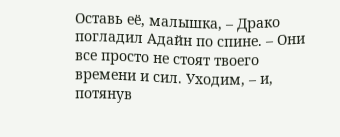Оставь её, малышка, – Драко погладил Адайн по спине. – Они все просто не стоят твоего времени и сил. Уходим, – и, потянув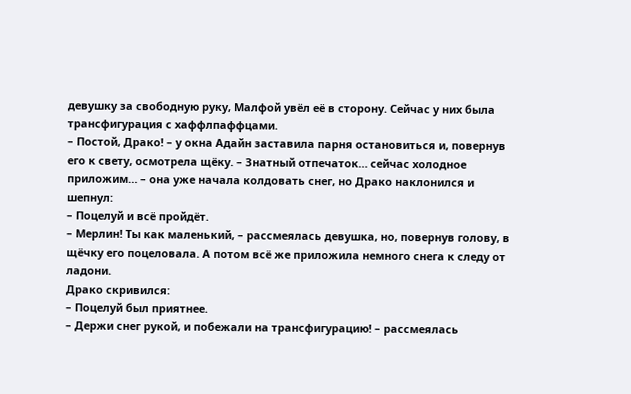девушку за свободную руку, Малфой увёл её в сторону. Сейчас у них была трансфигурация с хаффлпаффцами.
– Постой, Драко! – у окна Адайн заставила парня остановиться и, повернув его к свету, осмотрела щёку. – Знатный отпечаток… сейчас холодное приложим… – она уже начала колдовать снег, но Драко наклонился и шепнул:
– Поцелуй и всё пройдёт.
– Мерлин! Ты как маленький, – рассмеялась девушка, но, повернув голову, в щёчку его поцеловала. А потом всё же приложила немного снега к следу от ладони.
Драко скривился:
– Поцелуй был приятнее.
– Держи снег рукой, и побежали на трансфигурацию! – рассмеялась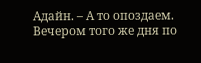Адайн. – А то опоздаем.
Вечером того же дня по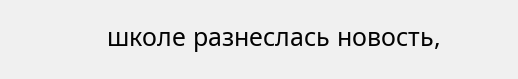школе разнеслась новость,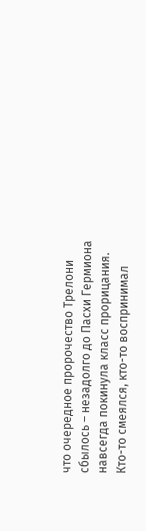что очередное пророчество Трелони сбылось – незадолго до Пасхи Гермиона навсегда покинула класс прорицания.
Кто-то смеялся, кто-то воспринимал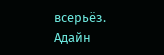всерьёз. Адайн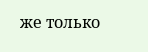же только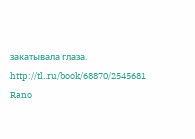закатывала глаза.
http://tl..ru/book/68870/2545681
Rano